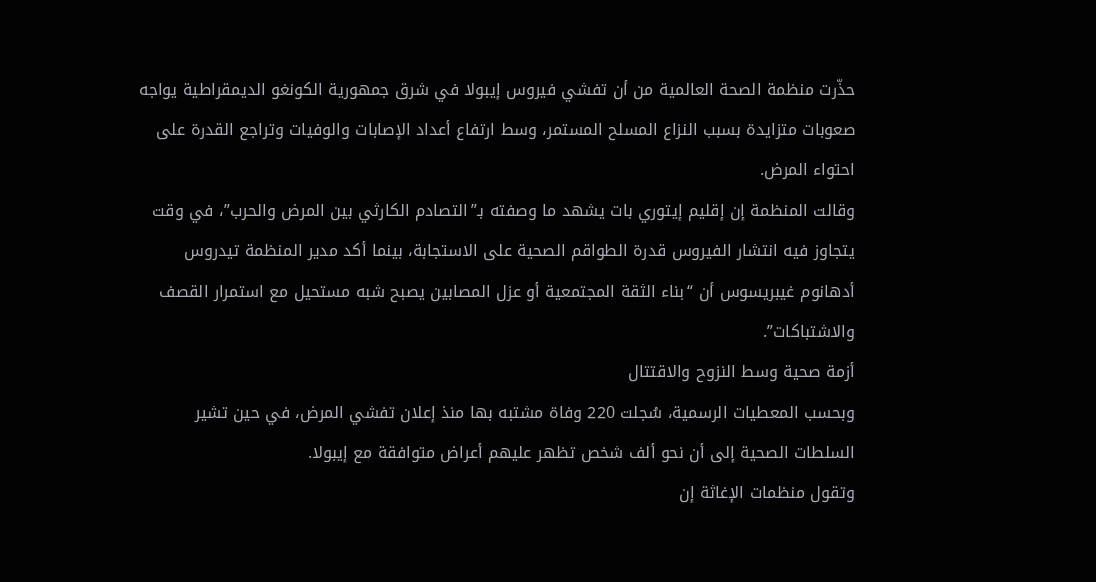حذّرت منظمة الصحة العالمية من أن تفشي فيروس إيبولا في شرق جمهورية الكونغو الديمقراطية يواجه صعوبات متزايدة بسبب النزاع المسلح المستمر، وسط ارتفاع أعداد الإصابات والوفيات وتراجع القدرة على احتواء المرض.
وقالت المنظمة إن إقليم إيتوري بات يشهد ما وصفته بـ”التصادم الكارثي بين المرض والحرب”، في وقت يتجاوز فيه انتشار الفيروس قدرة الطواقم الصحية على الاستجابة، بينما أكد مدير المنظمة تيدروس أدهانوم غيبريسوس أن “بناء الثقة المجتمعية أو عزل المصابين يصبح شبه مستحيل مع استمرار القصف والاشتباكات”.
أزمة صحية وسط النزوح والاقتتال
وبحسب المعطيات الرسمية، سُجلت 220 وفاة مشتبه بها منذ إعلان تفشي المرض، في حين تشير السلطات الصحية إلى أن نحو ألف شخص تظهر عليهم أعراض متوافقة مع إيبولا.
وتقول منظمات الإغاثة إن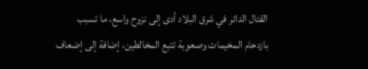القتال الدائر في شرق البلاد أدى إلى نزوح واسع، ما تسبب بازدحام المخيمات وصعوبة تتبع المخالطين، إضافة إلى إضعاف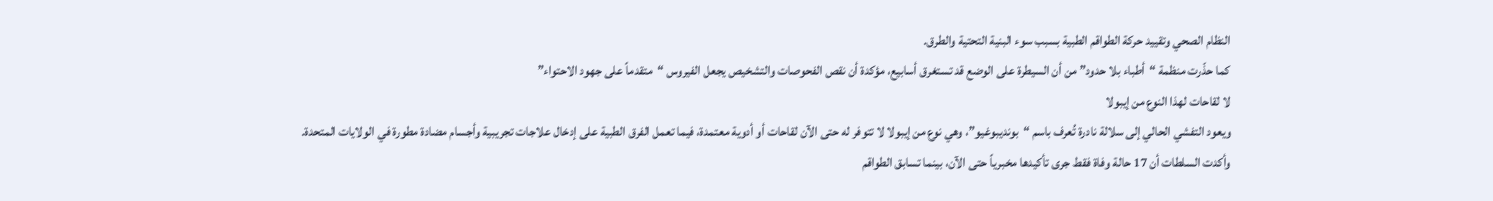النظام الصحي وتقييد حركة الطواقم الطبية بسبب سوء البنية التحتية والطرق.
كما حذّرت منظمة “أطباء بلا حدود” من أن السيطرة على الوضع قد تستغرق أسابيع، مؤكدة أن نقص الفحوصات والتشخيص يجعل الفيروس “متقدماً على جهود الاحتواء”
لا لقاحات لهذا النوع من إيبولا
ويعود التفشي الحالي إلى سلالة نادرة تُعرف باسم “بونديبوغيو”، وهي نوع من إيبولا لا تتوفر له حتى الآن لقاحات أو أدوية معتمدة، فيما تعمل الفرق الطبية على إدخال علاجات تجريبية وأجسام مضادة مطورة في الولايات المتحدة.
وأكدت السلطات أن 17 حالة وفاة فقط جرى تأكيدها مخبرياً حتى الآن، بينما تسابق الطواقم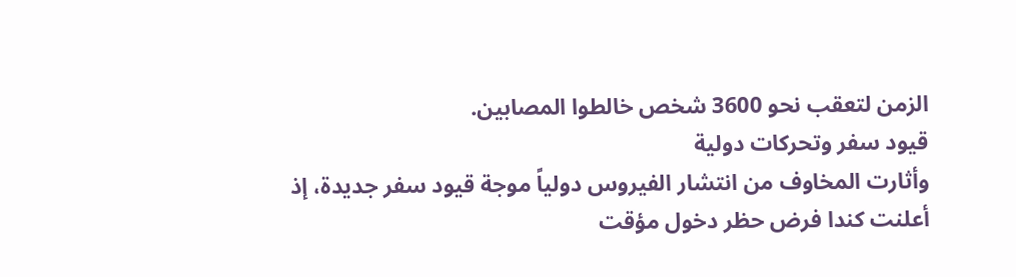الزمن لتعقب نحو 3600 شخص خالطوا المصابين.
قيود سفر وتحركات دولية
وأثارت المخاوف من انتشار الفيروس دولياً موجة قيود سفر جديدة، إذ أعلنت كندا فرض حظر دخول مؤقت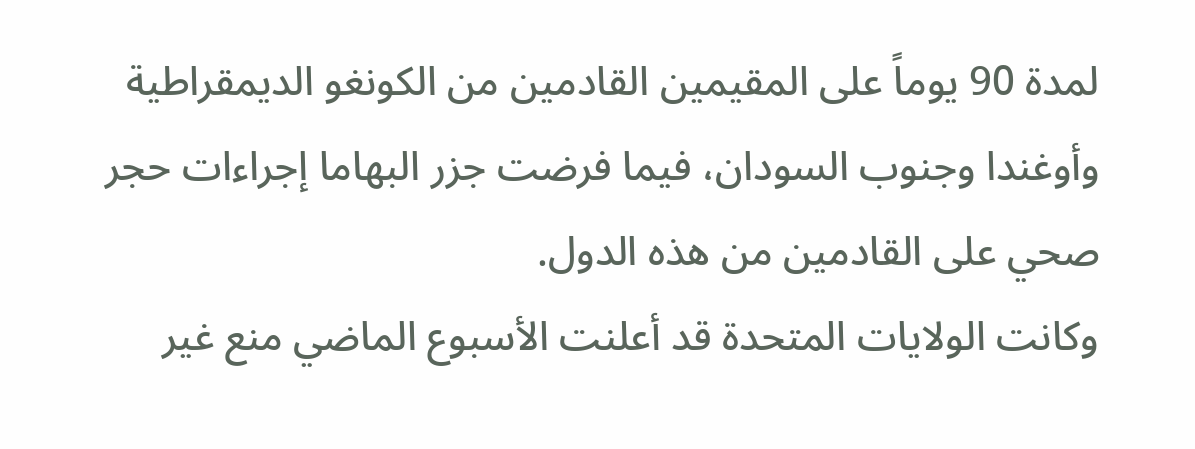لمدة 90 يوماً على المقيمين القادمين من الكونغو الديمقراطية وأوغندا وجنوب السودان، فيما فرضت جزر البهاما إجراءات حجر صحي على القادمين من هذه الدول.
وكانت الولايات المتحدة قد أعلنت الأسبوع الماضي منع غير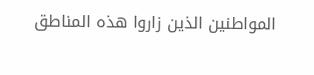المواطنين الذين زاروا هذه المناطق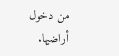من دخول أراضيها.